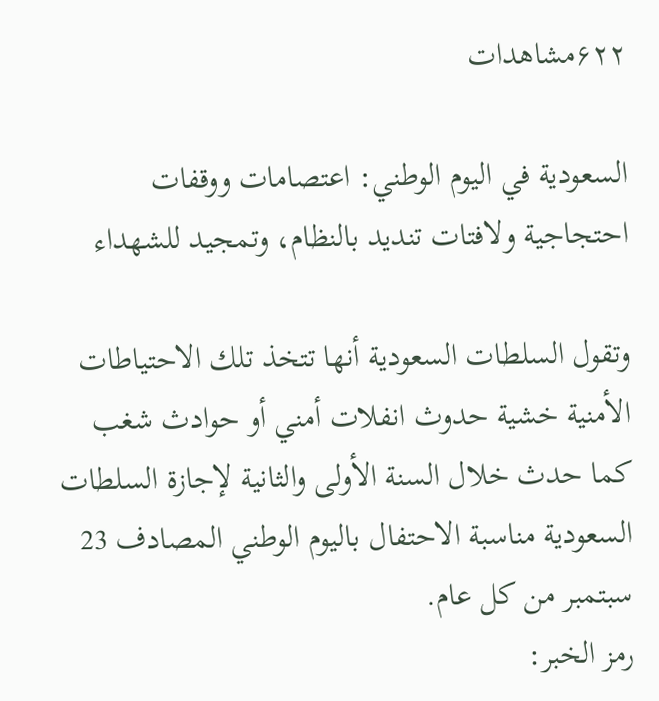۶۲۲مشاهدات

السعودية في اليوم الوطني: اعتصامات ووقفات احتجاجية ولافتات تنديد بالنظام، وتمجيد للشهداء

وتقول السلطات السعودية أنها تتخذ تلك الاحتياطات الأمنية خشية حدوث انفلات أمني أو حوادث شغب كما حدث خلال السنة الأولى والثانية لإجازة السلطات السعودية مناسبة الاحتفال باليوم الوطني المصادف 23 سبتمبر من كل عام.
رمز الخبر: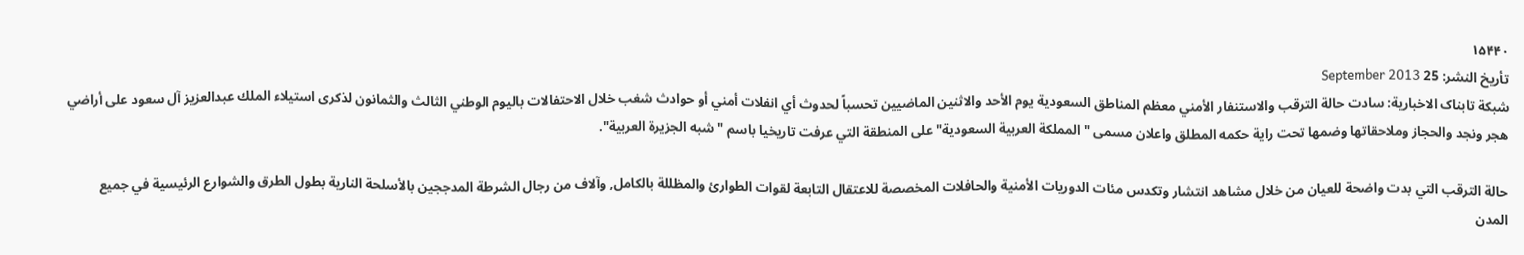۱۵۴۴۰
تأريخ النشر: 25 September 2013
شبکة تابناک الاخبارية: سادت حالة الترقب والاستنفار الأمني معظم المناطق السعودية يوم الأحد والاثنين الماضيين تحسباً لحدوث أي انفلات أمني أو حوادث شغب خلال الاحتفالات باليوم الوطني الثالث والثمانون لذكرى استيلاء الملك عبدالعزيز آل سعود على أراضي هجر ونجد والحجاز وملاحقاتها وضمها تحت راية حكمه المطلق واعلان مسمى "المملكة العربية السعودية" على المنطقة التي عرفت تاريخيا باسم "شبه الجزيرة العربية".

حالة الترقب التي بدت واضحة للعيان من خلال مشاهد انتشار وتكدس مئات الدوريات الأمنية والحافلات المخصصة للاعتقال التابعة لقوات الطوارئ والمظللة بالكامل, وآلاف من رجال الشرطة المدججين بالأسلحة النارية بطول الطرق والشوارع الرئيسية في جميع المدن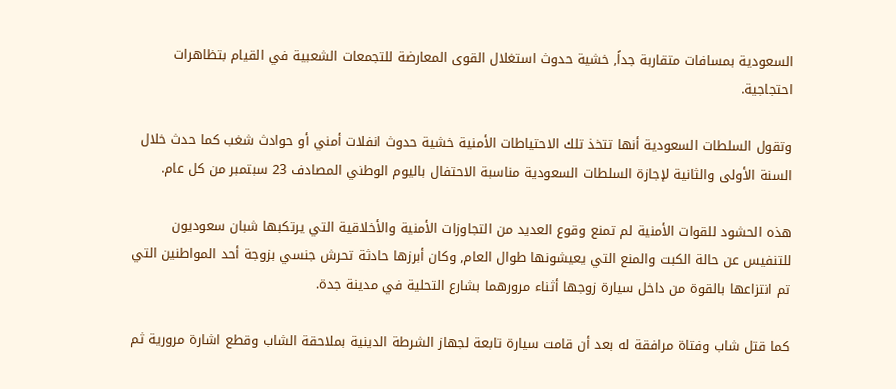السعودية بمسافات متقاربة جداً, خشية حدوث استغلال القوى المعارضة للتجمعات الشعبية في القيام بتظاهرات احتجاجية.

وتقول السلطات السعودية أنها تتخذ تلك الاحتياطات الأمنية خشية حدوث انفلات أمني أو حوادث شغب كما حدث خلال السنة الأولى والثانية لإجازة السلطات السعودية مناسبة الاحتفال باليوم الوطني المصادف 23 سبتمبر من كل عام.

هذه الحشود للقوات الأمنية لم تمنع وقوع العديد من التجاوزات الأمنية والأخلاقية التي يرتكبها شبان سعوديون للتنفيس عن حالة الكبت والمنع التي يعيشونها طوال العام, وكان أبرزها حادثة تحرش جنسي بزوجة أحد المواطنين التي تم انتزاعها بالقوة من داخل سيارة زوجها أثناء مرورهما بشارع التحلية في مدينة جدة.

كما قتل شاب وفتاة مرافقة له بعد أن قامت سيارة تابعة لجهاز الشرطة الدينية بملاحقة الشاب وقطع اشارة مرورية ثم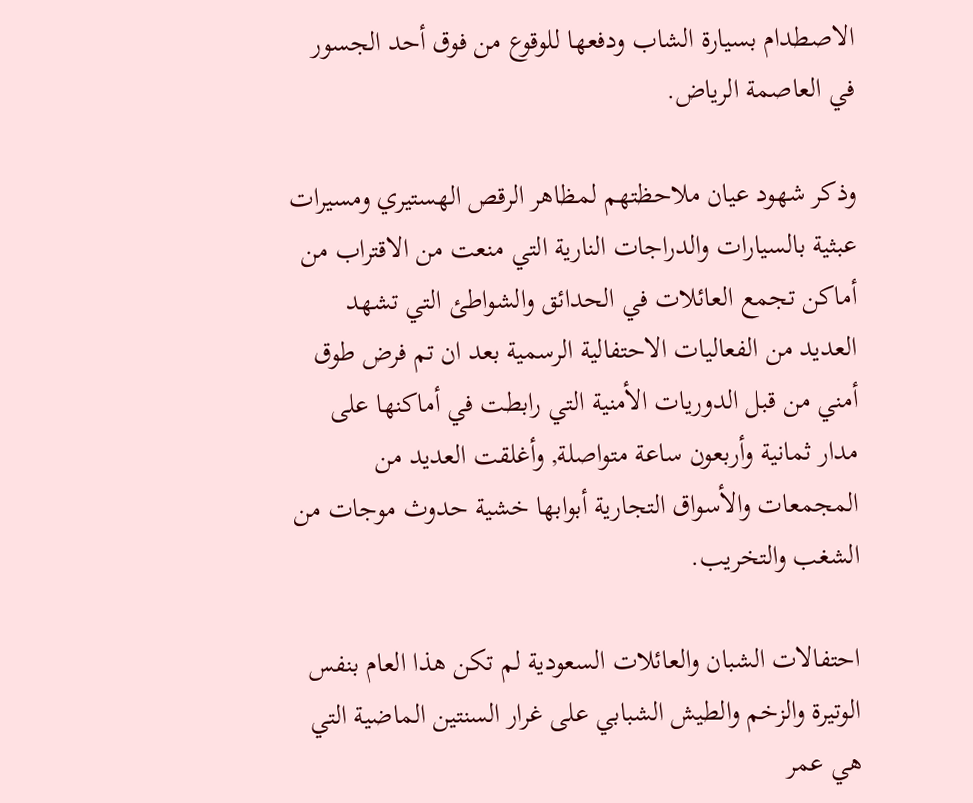الاصطدام بسيارة الشاب ودفعها للوقوع من فوق أحد الجسور في العاصمة الرياض.

وذكر شهود عيان ملاحظتهم لمظاهر الرقص الهستيري ومسيرات عبثية بالسيارات والدراجات النارية التي منعت من الاقتراب من أماكن تجمع العائلات في الحدائق والشواطئ التي تشهد العديد من الفعاليات الاحتفالية الرسمية بعد ان تم فرض طوق أمني من قبل الدوريات الأمنية التي رابطت في أماكنها على مدار ثمانية وأربعون ساعة متواصلة, وأغلقت العديد من المجمعات والأسواق التجارية أبوابها خشية حدوث موجات من الشغب والتخريب.

احتفالات الشبان والعائلات السعودية لم تكن هذا العام بنفس الوتيرة والزخم والطيش الشبابي على غرار السنتين الماضية التي هي عمر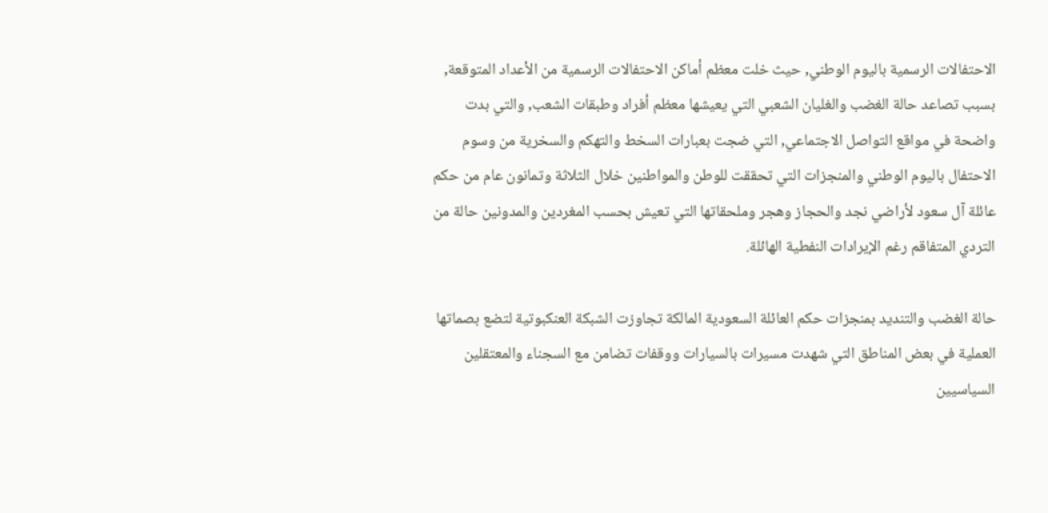الاحتفالات الرسمية باليوم الوطني, حيث خلت معظم أماكن الاحتفالات الرسمية من الأعداد المتوقعة, بسبب تصاعد حالة الغضب والغليان الشعبي التي يعيشها معظم أفراد وطبقات الشعب, والتي بدت واضحة في مواقع التواصل الاجتماعي, التي ضجت بعبارات السخط والتهكم والسخرية من وسوم الاحتفال باليوم الوطني والمنجزات التي تحققت للوطن والمواطنين خلال الثلاثة وتمانون عام من حكم عائلة آل سعود لأراضي نجد والحجاز وهجر وملحقاتها التي تعيش بحسب المغردين والمدونين حالة من التردي المتفاقم رغم الإيرادات النفطية الهائلة.

حالة الغضب والتنديد بمنجزات حكم العائلة السعودية المالكة تجاوزت الشبكة العنكبوتية لتضع بصماتها العملية في بعض المناطق التي شهدت مسيرات بالسيارات ووقفات تضامن مع السجناء والمعتقلين السياسيين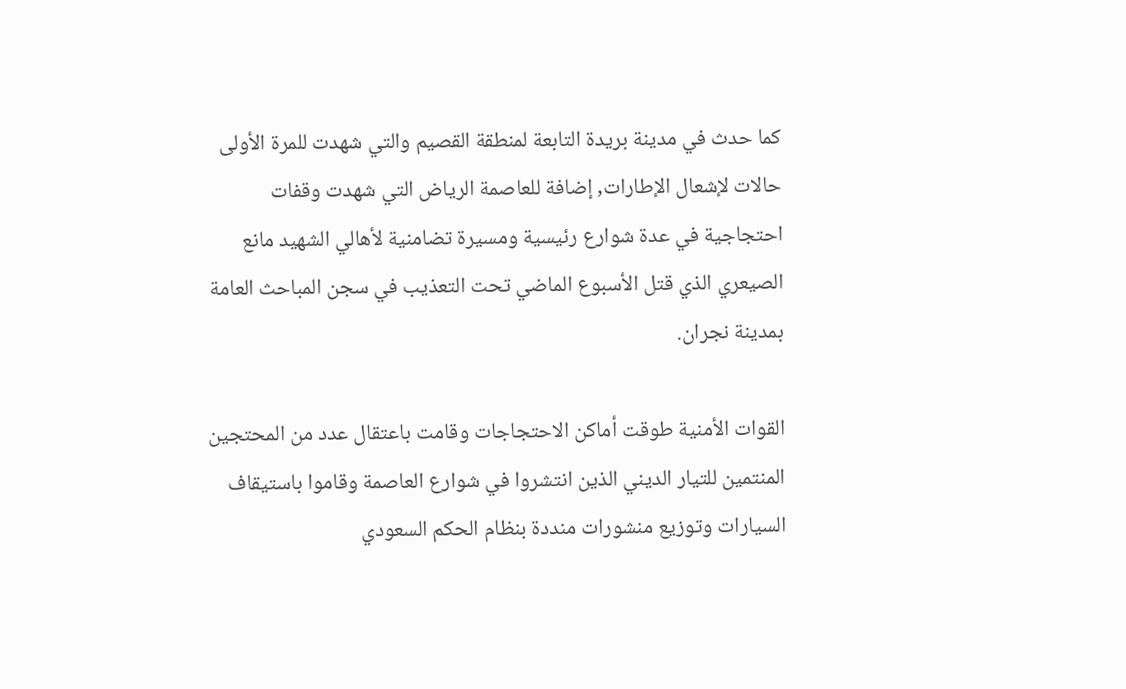كما حدث في مدينة بريدة التابعة لمنطقة القصيم والتي شهدت للمرة الأولى حالات لإشعال الإطارات, إضافة للعاصمة الرياض التي شهدت وقفات احتجاجية في عدة شوارع رئيسية ومسيرة تضامنية لأهالي الشهيد مانع الصيعري الذي قتل الأسبوع الماضي تحت التعذيب في سجن المباحث العامة بمدينة نجران.

القوات الأمنية طوقت أماكن الاحتجاجات وقامت باعتقال عدد من المحتجين المنتمين للتيار الديني الذين انتشروا في شوارع العاصمة وقاموا باستيقاف السيارات وتوزيع منشورات منددة بنظام الحكم السعودي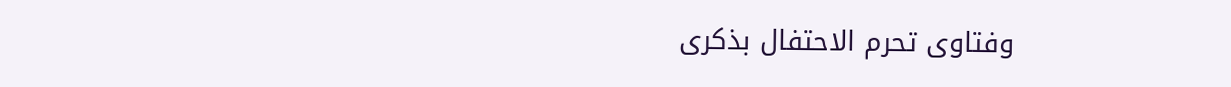وفتاوى تحرم الاحتفال بذكرى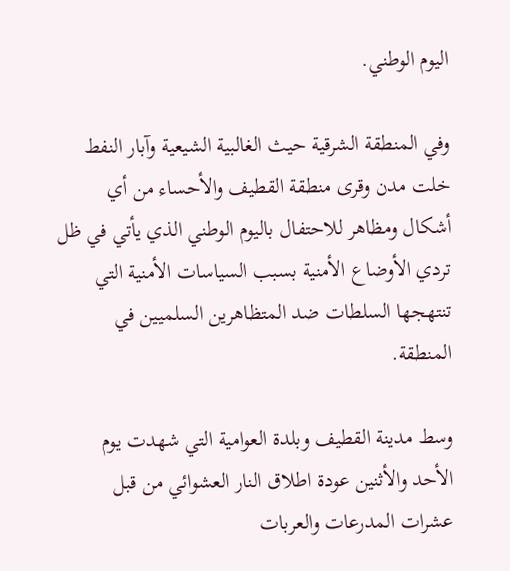اليوم الوطني.

وفي المنطقة الشرقية حيث الغالبية الشيعية وآبار النفط خلت مدن وقرى منطقة القطيف والأحساء من أي أشكال ومظاهر للاحتفال باليوم الوطني الذي يأتي في ظل تردي الأوضاع الأمنية بسبب السياسات الأمنية التي تنتهجها السلطات ضد المتظاهرين السلميين في المنطقة.

وسط مدينة القطيف وبلدة العوامية التي شهدت يوم الأحد والأثنين عودة اطلاق النار العشوائي من قبل عشرات المدرعات والعربات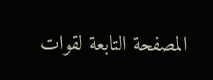المصفحة التابعة لقوات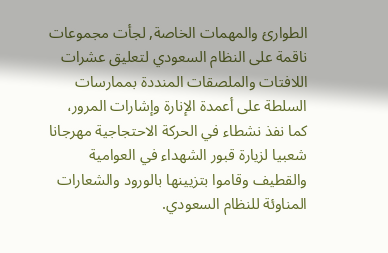الطوارئ والمهمات الخاصة, لجأت مجموعات ناقمة على النظام السعودي لتعليق عشرات اللافتات والملصقات المنددة بممارسات السلطة على أعمدة الإنارة وإشارات المرور، كما نفذ نشطاء في الحركة الاحتجاجية مهرجانا شعبيا لزيارة قبور الشهداء في العوامية والقطيف وقاموا بتزيينها بالورود والشعارات المناوئة للنظام السعودي.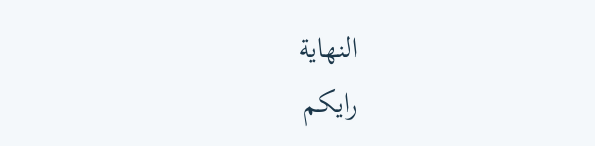النهاية
رایکم